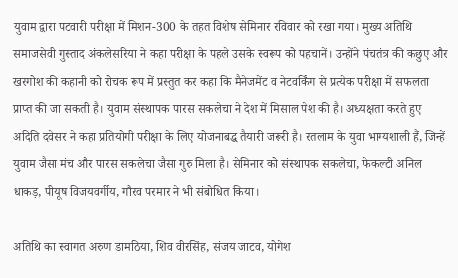युवाम द्वारा पटवारी परीक्षा में मिशन-300 के तहत विशेष सेमिनार रविवार को रखा गया। मुख्य अतिथि समाजसेवी गुस्ताद अंकलेसरिया ने कहा परीक्षा के पहले उसके स्वरूप को पहचानें। उन्होंने पंचतंत्र की कछुए और खरगोश की कहानी को रोचक रूप में प्रस्तुत कर कहा कि मैनेजमेंट व नेटवर्किंग से प्रत्येक परीक्षा में सफलता प्राप्त की जा सकती है। युवाम संस्थापक पारस सकलेचा ने देश में मिसाल पेश की है। अध्यक्षता करते हुए अदिति दवेसर ने कहा प्रतियोगी परीक्षा के लिए योजनाबद्ध तैयारी जरूरी है। रतलाम के युवा भाग्यशाली हैं, जिन्हें युवाम जैसा मंच और पारस सकलेचा जैसा गुरु मिला है। सेमिनार को संस्थापक सकलेचा, फेकल्टी अनिल धाकड़, पीयूष विजयवर्गीय, गौरव परमार ने भी संबोधित किया।

अतिथि का स्वागत अरुण डामठिया, शिव वीरसिंह, संजय जाटव, योगेश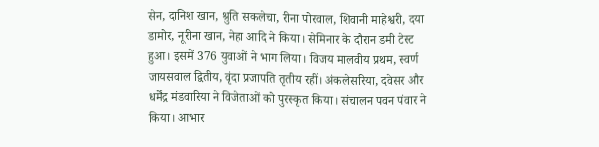सेन, दानिश खान, श्रुति सकलेचा, रीना पोरवाल, शिवानी माहेश्वरी, दया डामोर, नूरीना खान, नेहा आदि ने किया। सेमिनार के दौरान डमी टेस्ट हुआ। इसमें 376 युवाओं ने भाग लिया। विजय मालवीय प्रथम, स्वर्ण जायसवाल द्वितीय, वृंदा प्रजापति तृतीय रहीं। अंकलेसरिया, दवेसर और धर्मेंद्र मंडवारिया ने विजेताओं को पुरस्कृत किया। संचालन पवन पंवार ने किया। आभार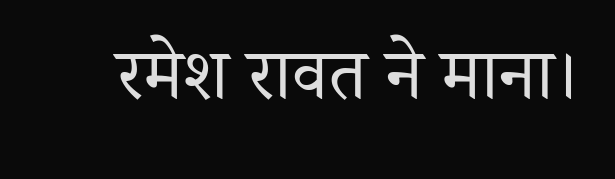रमेश रावत ने माना।